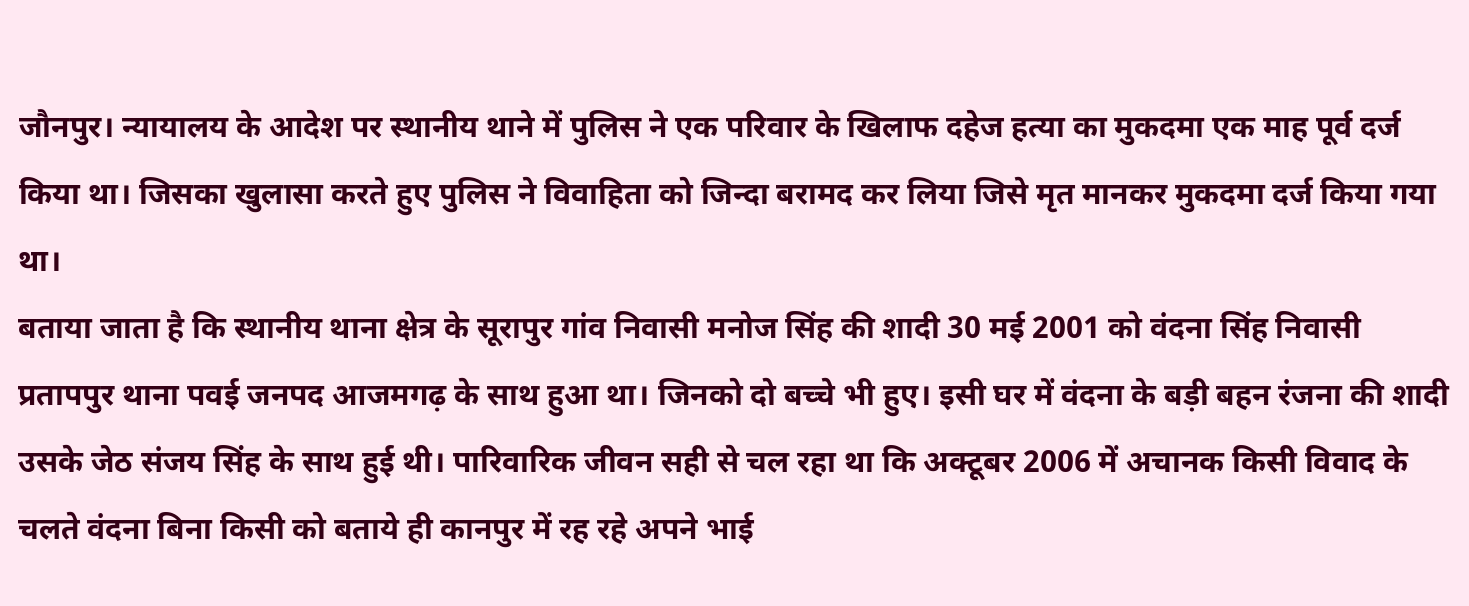जौनपुर। न्यायालय के आदेश पर स्थानीय थाने में पुलिस ने एक परिवार के खिलाफ दहेज हत्या का मुकदमा एक माह पूर्व दर्ज किया था। जिसका खुलासा करते हुए पुलिस ने विवाहिता को जिन्दा बरामद कर लिया जिसे मृत मानकर मुकदमा दर्ज किया गया था।
बताया जाता है कि स्थानीय थाना क्षेत्र के सूरापुर गांव निवासी मनोज सिंह की शादी 30 मई 2001 को वंदना सिंह निवासी प्रतापपुर थाना पवई जनपद आजमगढ़ के साथ हुआ था। जिनको दो बच्चे भी हुए। इसी घर में वंदना के बड़ी बहन रंजना की शादी उसके जेठ संजय सिंह के साथ हुई थी। पारिवारिक जीवन सही से चल रहा था कि अक्टूबर 2006 में अचानक किसी विवाद के चलते वंदना बिना किसी को बताये ही कानपुर में रह रहे अपने भाई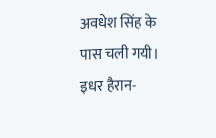अवधेश सिंह के पास चली गयी।
इधर हैरान-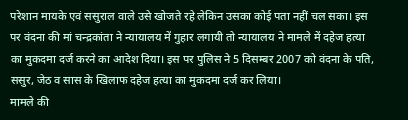परेशान मायके एवं ससुराल वाले उसे खोजते रहे लेकिन उसका कोई पता नहीं चल सका। इस पर वंदना की मां चन्द्रकांता ने न्यायालय में गुहार लगायी तो न्यायालय ने मामले में दहेज हत्या का मुकदमा दर्ज करने का आदेश दिया। इस पर पुलिस ने 5 दिसम्बर 2007 को वंदना के पति, ससुर, जेठ व सास के खिलाफ दहेज हत्या का मुकदमा दर्ज कर लिया।
मामले की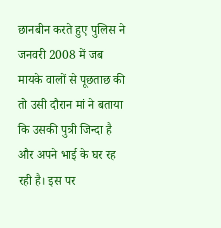छानबीन करते हुए पुलिस ने जनवरी 2008 में जब मायके वालों से पूछताछ की तो उसी दौरान मां ने बताया कि उसकी पुत्री जिन्दा है और अपने भाई के घर रह रही है। इस पर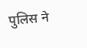पुलिस ने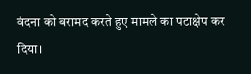वंदना को बरामद करते हुए मामले का पटाक्षेप कर दिया।